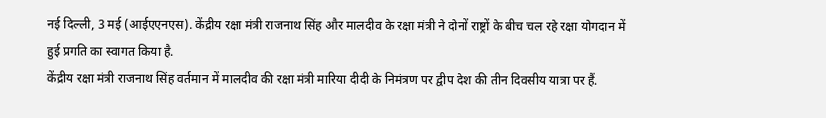नई दिल्ली, 3 मई (आईएएनएस). केंद्रीय रक्षा मंत्री राजनाथ सिंह और मालदीव के रक्षा मंत्री ने दोनों राष्ट्रों के बीच चल रहे रक्षा योगदान में हुई प्रगति का स्वागत किया है.
केंद्रीय रक्षा मंत्री राजनाथ सिंह वर्तमान में मालदीव की रक्षा मंत्री मारिया दीदी के निमंत्रण पर द्वीप देश की तीन दिवसीय यात्रा पर हैं.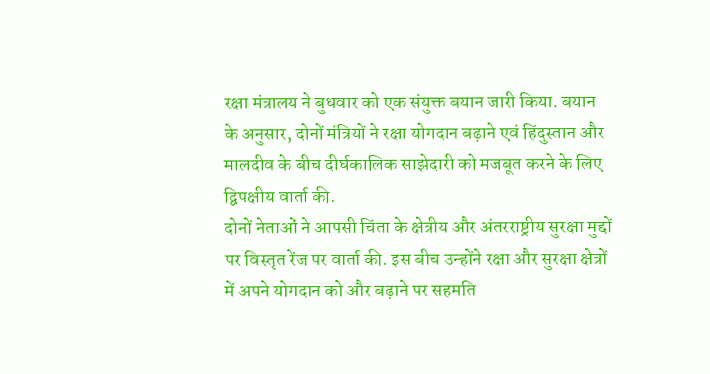रक्षा मंत्रालय ने बुधवार को एक संयुक्त बयान जारी किया. बयान के अनुसार, दोनों मंत्रियों ने रक्षा योगदान बढ़ाने एवं हिंदुस्तान और मालदीव के बीच दीर्घकालिक साझेदारी को मजबूत करने के लिए द्विपक्षीय वार्ता की.
दोनों नेताओं ने आपसी चिंता के क्षेत्रीय और अंतरराष्ट्रीय सुरक्षा मुद्दों पर विस्तृत रेंज पर वार्ता की. इस बीच उन्होंने रक्षा और सुरक्षा क्षेत्रों में अपने योगदान को और बढ़ाने पर सहमति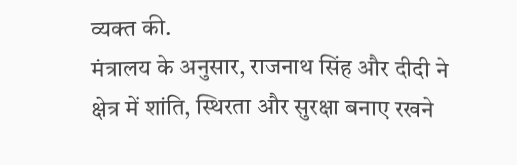व्यक्त की.
मंत्रालय के अनुसार, राजनाथ सिंह और दीदी ने क्षेत्र में शांति, स्थिरता और सुरक्षा बनाए रखने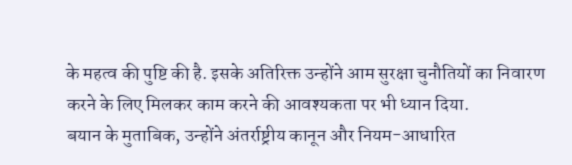के महत्व की पुष्टि की है. इसके अतिरिक्त उन्होंने आम सुरक्षा चुनौतियों का निवारण करने के लिए मिलकर काम करने की आवश्यकता पर भी ध्यान दिया.
बयान के मुताबिक, उन्होंने अंतर्राष्ट्रीय कानून और नियम-आधारित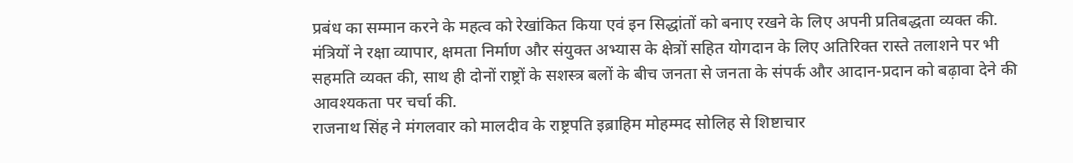प्रबंध का सम्मान करने के महत्व को रेखांकित किया एवं इन सिद्धांतों को बनाए रखने के लिए अपनी प्रतिबद्धता व्यक्त की.
मंत्रियों ने रक्षा व्यापार, क्षमता निर्माण और संयुक्त अभ्यास के क्षेत्रों सहित योगदान के लिए अतिरिक्त रास्ते तलाशने पर भी सहमति व्यक्त की, साथ ही दोनों राष्ट्रों के सशस्त्र बलों के बीच जनता से जनता के संपर्क और आदान-प्रदान को बढ़ावा देने की आवश्यकता पर चर्चा की.
राजनाथ सिंह ने मंगलवार को मालदीव के राष्ट्रपति इब्राहिम मोहम्मद सोलिह से शिष्टाचार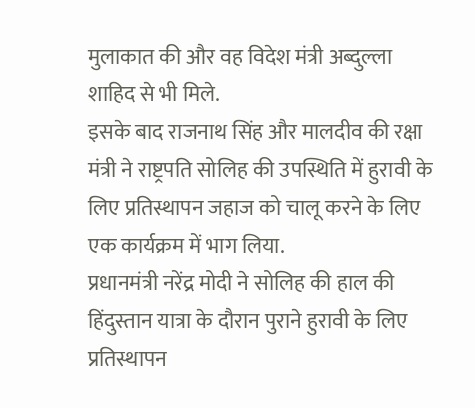मुलाकात की और वह विदेश मंत्री अब्दुल्ला शाहिद से भी मिले.
इसके बाद राजनाथ सिंह और मालदीव की रक्षा मंत्री ने राष्ट्रपति सोलिह की उपस्थिति में हुरावी के लिए प्रतिस्थापन जहाज को चालू करने के लिए एक कार्यक्रम में भाग लिया.
प्रधानमंत्री नरेंद्र मोदी ने सोलिह की हाल की हिंदुस्तान यात्रा के दौरान पुराने हुरावी के लिए प्रतिस्थापन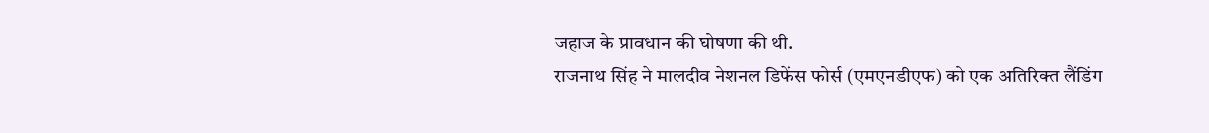जहाज के प्रावधान की घोषणा की थी.
राजनाथ सिंह ने मालदीव नेशनल डिफेंस फोर्स (एमएनडीएफ) को एक अतिरिक्त लैंडिंग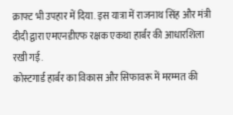क्राफ्ट भी उपहार में दिया. इस यात्रा में राजनाथ सिंह और मंत्री दीदी द्वारा एमएनडीएफ रक्षक एकथा हार्बर की आधारशिला रखी गई.
कोस्टगार्ड हार्बर का विकास और सिफावरू में मरम्मत की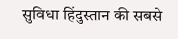सुविधा हिंदुस्तान की सबसे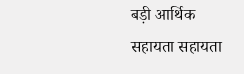बड़ी आर्थिक सहायता सहायता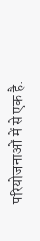परियोजनाओं में से एक है.